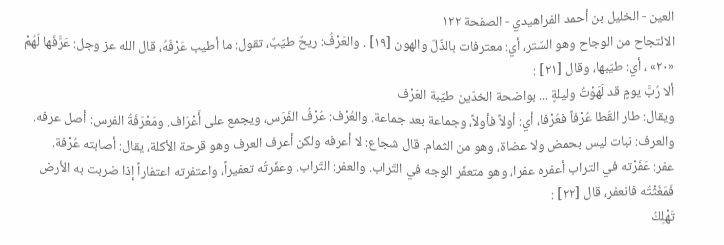العين - الخليل بن أحمد الفراهيدي - الصفحة ١٢٢
الائتجاح من الوجاح وهو السّتر، أي: معترفات بالذّلّ والهون [١٩] . والعَرْفُ: ريحٌ طيّبٌ، تقول: ما أطيب عَرْفَهُ، قال الله عز وجل: عَرَّفَها لَهُمْ
«٢٠» ، أي: طيّبها، وقال [٢١] :
ألا رُبَّ يومٍ قد لَهَوْتُ وليلةٍ ... بواضحة الخدّين طيّبة العَرْف
ويقال: طار القَطا عُرْفاً فعُرْفا، أي: أولاً فأولاً، وجماعة بعد جماعة. والعُرْف: عُرْفُ الفَرَس، ويجمع على أَعْرَاف. ومَعْرَفَةُ الفرس: أصل عرفه. والعرف: نبات ليس بحمض ولا عضاة، وهو من الثمام. قال شجاع: لا أعرفه ولكن أعرف العرف وهو قرحة الأكلة، يقال: أصابته عُرْفة.
عفر: عَفَرْته في التراب أعفره عفرا، وهو متعفّر الوجه في التّراب. والعفر: التّراب. وعفّرتُه تعفيراً، واعتفرته اعتفاراً إذا ضربت به الأرض فَمَغَثْتُه فانعفر، قال [٢٢] :
تَهْلِكُ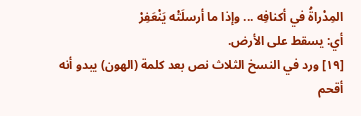المِدْراةُ في أكنافِه ... وإذا ما أرسلَتْه يَنْعَفِرْ
أي: يسقط على الأرض.
[١٩] ورد في النسخ الثلاث نص بعد كلمة (الهون) يبدو أنه أقحم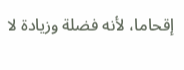إقحاما، لأنه فضلة وزيادة لا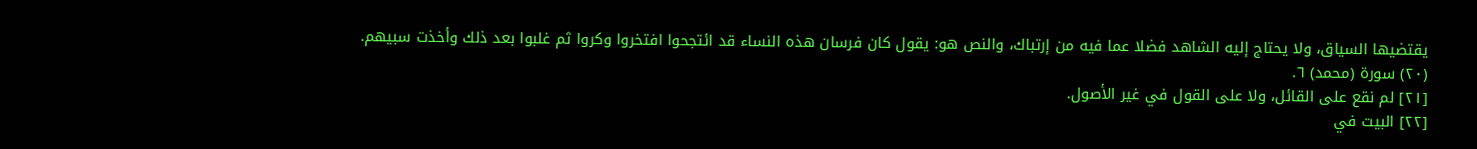يقتضيها السياق، ولا يحتاج إليه الشاهد فضلا عما فيه من إرتباك، والنص هو: يقول كان فرسان هذه النساء قد ائتجحوا افتخروا وكروا ثم غلبوا بعد ذلك وأخذت سبيهم.
(٢٠) سورة (محمد) ٦.
[٢١] لم نقع على القائل، ولا على القول في غير الأصول.
[٢٢] البيت في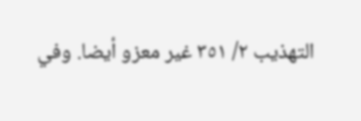التهذيب ٢/ ٣٥١ غير معزو أيضا. وفي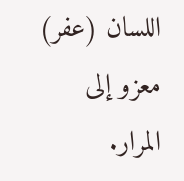اللسان (عفر) معزو إلى المرار.